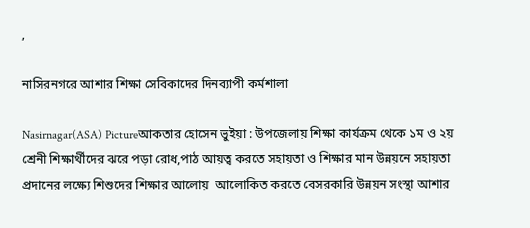,

নাসিরনগরে আশার শিক্ষা সেবিকাদের দিনব্যাপী কর্মশালা

Nasirnagar(ASA) Pictureআকতার হোসেন ভুইয়া : উপজেলায় শিক্ষা কার্যক্রম থেকে ১ম ও ২য় শ্রেনী শিক্ষার্থীদের ঝরে পড়া রোধ,পাঠ আয়ত্ব করতে সহায়তা ও শিক্ষার মান উন্নয়নে সহায়তা প্রদানের লক্ষ্যে শিশুদের শিক্ষার আলোয়  আলোকিত করতে বেসরকারি উন্নয়ন সংস্থা আশার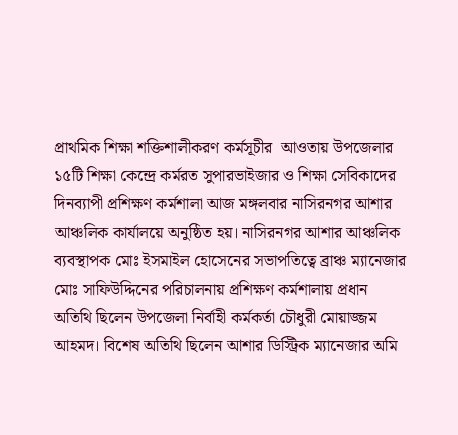প্রাথমিক শিক্ষা শক্তিশালীকরণ কর্মসূচীর  আওতায় উপজেলার ১৫টি শিক্ষা কেন্দ্রে কর্মরত সুপারভাইজার ও শিক্ষা সেবিকাদের দিনব্যাপী প্রশিক্ষণ কর্মশালা আজ মঙ্গলবার নাসিরনগর আশার আঞ্চলিক কার্যালয়ে অনুষ্ঠিত হয়। নাসিরনগর আশার আঞ্চলিক ব্যবস্থাপক মোঃ ইসমাইল হোসেনের সভাপতিত্বে ব্রাঞ্চ ম্যানেজার মোঃ সাফিউদ্দিনের পরিচালনায় প্রশিক্ষণ কর্মশালায় প্রধান অতিথি ছিলেন উপজেলা নির্বাহী কর্মকর্তা চৌধুরী মোয়াজ্জম আহমদ। বিশেষ অতিথি ছিলেন আশার ডিস্ট্রিক ম্যানেজার অমি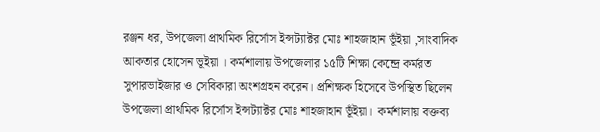রঞ্জন ধর, উপজেলা প্রাথমিক রির্সোস ইন্সট্যাক্টর মোঃ শাহজাহান ভূঁইয়া ,সাংবাদিক আকতার হোসেন ভূইয়া । কর্মশালায় উপজেলার ১৫টি শিক্ষা কেন্দ্রে কর্মরত সুপারভাইজার ও সেবিকারা অংশগ্রহন করেন। প্রশিক্ষক হিসেবে উপস্থিত ছিলেন উপজেলা প্রাথমিক রির্সোস ইন্সট্যাক্টর মোঃ শাহজাহান ভূঁইয়া।  কর্মশালায় বক্তব্য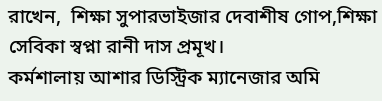রাখেন,  শিক্ষা সুপারভাইজার দেবাশীষ গোপ,শিক্ষা সেবিকা স্বপ্না রানী দাস প্রমূখ।
কর্মশালায় আশার ডিস্ট্রিক ম্যানেজার অমি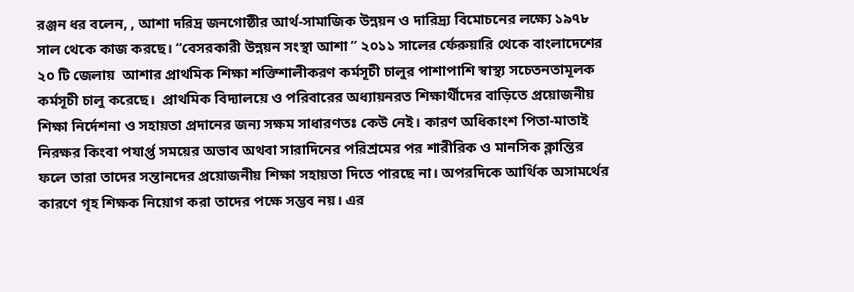রঞ্জন ধর বলেন, , আশা দরিদ্র জনগোষ্ঠীর আর্থ-সামাজিক উন্নয়ন ও দারিদ্র্য বিমোচনের লক্ষ্যে ১৯৭৮ সাল থেকে কাজ করছে। “বেসরকারী উন্নয়ন সংস্থা আশা ” ২০১১ সালের র্ফেরুয়ারি থেকে বাংলাদেশের ২০ টি জেলায়  আশার প্রাথমিক শিক্ষা শক্তিশালীকরণ কর্মসূচী চালুর পাশাপাশি স্বাস্থ্য সচেতনতামূলক কর্মসূচী চালু করেছে।  প্রাথমিক বিদ্যালয়ে ও পরিবারের অধ্যায়নরত শিক্ষার্থীদের বাড়িতে প্রয়োজনীয় শিক্ষা নির্দেশনা ও সহায়তা প্রদানের জন্য সক্ষম সাধারণতঃ কেউ নেই। কারণ অধিকাংশ পিতা-মাতাই নিরক্ষর কিংবা পযার্প্ত সময়ের অভাব অথবা সারাদিনের পরিশ্রমের পর শারীরিক ও মানসিক ক্লান্তির ফলে তারা তাদের সন্তানদের প্রয়োজনীয় শিক্ষা সহায়তা দিতে পারছে না। অপরদিকে আর্থিক অসামর্থের কারণে গৃহ শিক্ষক নিয়োগ করা তাদের পক্ষে সম্ভব নয়। এর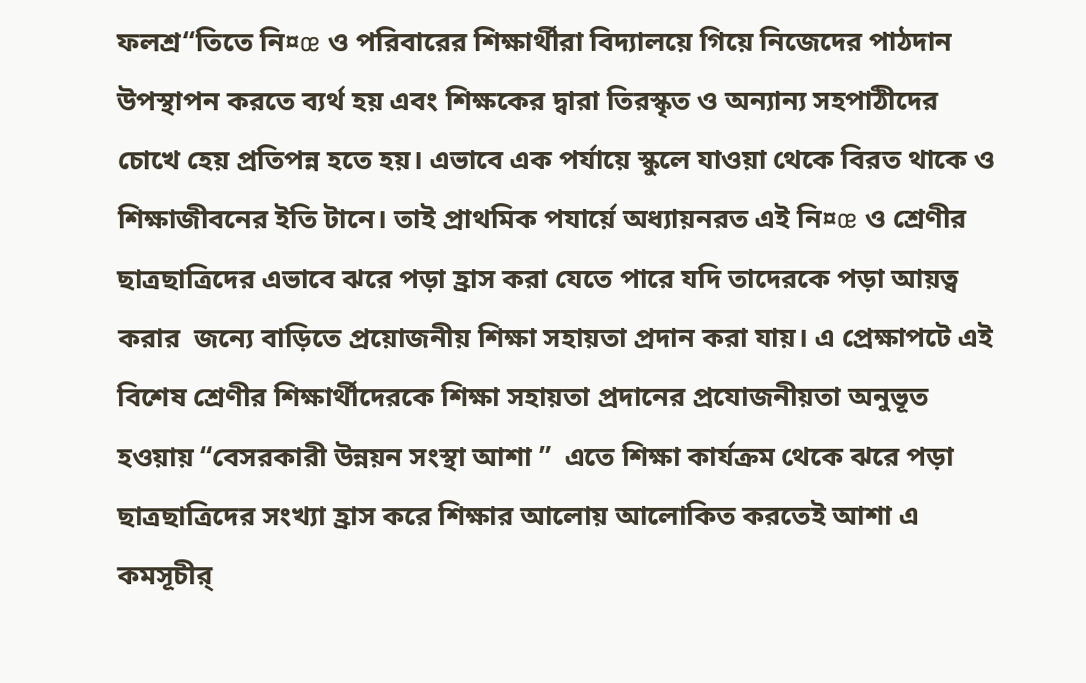ফলশ্র“তিতে নি¤œ ও পরিবারের শিক্ষার্থীরা বিদ্যালয়ে গিয়ে নিজেদের পাঠদান উপস্থাপন করতে ব্যর্থ হয় এবং শিক্ষকের দ্বারা তিরস্কৃত ও অন্যান্য সহপাঠীদের চোখে হেয় প্রতিপন্ন হতে হয়। এভাবে এক পর্যায়ে স্কুলে যাওয়া থেকে বিরত থাকে ও শিক্ষাজীবনের ইতি টানে। তাই প্রাথমিক পযার্য়ে অধ্যায়নরত এই নি¤œ ও শ্রেণীর ছাত্রছাত্রিদের এভাবে ঝরে পড়া হ্রাস করা যেতে পারে যদি তাদেরকে পড়া আয়ত্ব করার  জন্যে বাড়িতে প্রয়োজনীয় শিক্ষা সহায়তা প্রদান করা যায়। এ প্রেক্ষাপটে এই বিশেষ শ্রেণীর শিক্ষার্থীদেরকে শিক্ষা সহায়তা প্রদানের প্রযোজনীয়তা অনুভূত হওয়ায় “বেসরকারী উন্নয়ন সংস্থা আশা ”  এতে শিক্ষা কার্যক্রম থেকে ঝরে পড়া ছাত্রছাত্রিদের সংখ্যা হ্রাস করে শিক্ষার আলোয় আলোকিত করতেই আশা এ কমসূচীর্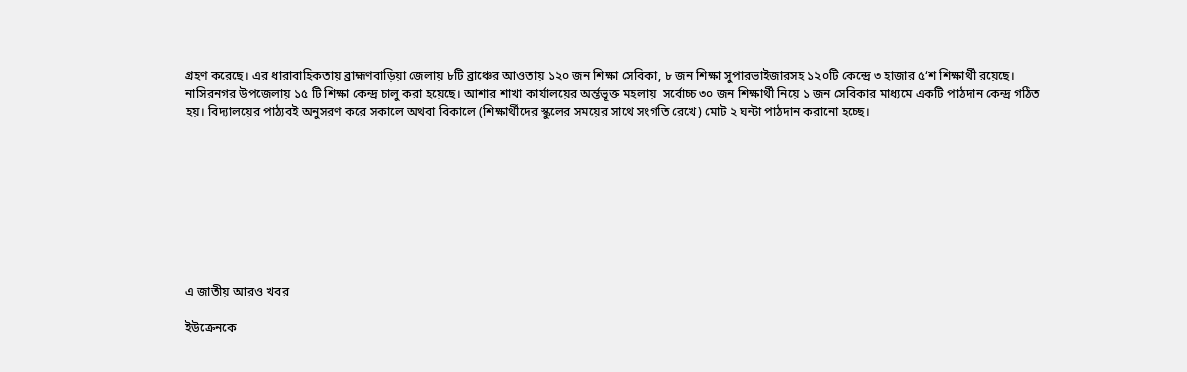গ্রহণ করেছে। এর ধারাবাহিকতায় ব্রাহ্মণবাড়িয়া জেলায় ৮টি ব্রাঞ্চের আওতায় ১২০ জন শিক্ষা সেবিকা, ৮ জন শিক্ষা সুপারভাইজারসহ ১২০টি কেন্দ্রে ৩ হাজার ৫‘শ শিক্ষার্থী রয়েছে।  নাসিরনগর উপজেলায় ১৫ টি শিক্ষা কেন্দ্র চালু করা হয়েছে। আশার শাখা কার্যালয়ের অর্ন্তভূক্ত মহলায়  সর্বোচ্চ ৩০ জন শিক্ষার্থী নিয়ে ১ জন সেবিকার মাধ্যমে একটি পাঠদান কেন্দ্র গঠিত হয়। বিদ্যালয়ের পাঠ্যবই অনুসরণ করে সকালে অথবা বিকালে (শিক্ষার্থীদের স্কুলের সময়ের সাথে সংগতি রেখে) মোট ২ ঘন্টা পাঠদান করানো হচ্ছে।









এ জাতীয় আরও খবর

ইউক্রেনকে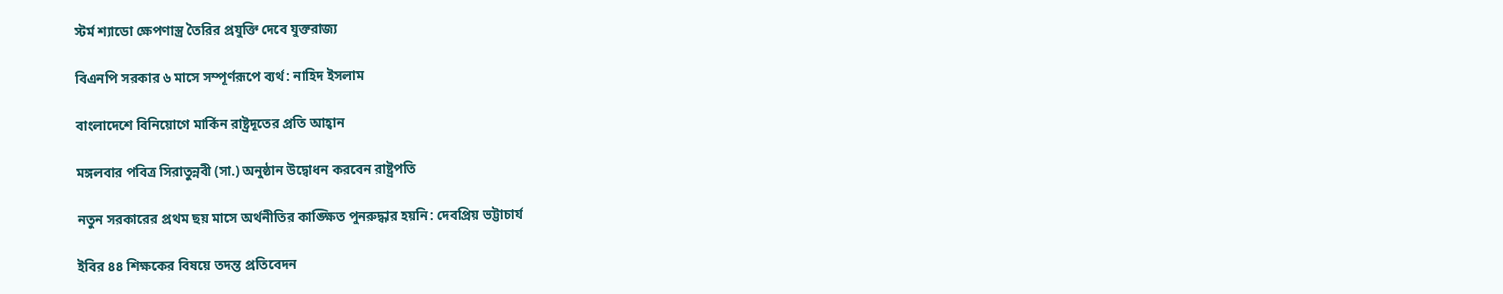স্টর্ম শ্যাডো ক্ষেপণাস্ত্র তৈরির প্রযুক্তি দেবে যুক্তরাজ্য

বিএনপি সরকার ৬ মাসে সম্পূর্ণরূপে ব্যর্থ: নাহিদ ইসলাম

বাংলাদেশে বিনিয়োগে মার্কিন রাষ্ট্রদূতের প্রতি আহ্বান

মঙ্গলবার পবিত্র সিরাতুন্নবী (সা.) অনুষ্ঠান উদ্বোধন করবেন রাষ্ট্রপতি

নতুন সরকারের প্রথম ছয় মাসে অর্থনীতির কাঙ্ক্ষিত পুনরুদ্ধার হয়নি: দেবপ্রিয় ভট্টাচার্য

ইবির ৪৪ শিক্ষকের বিষয়ে তদন্ত প্রতিবেদন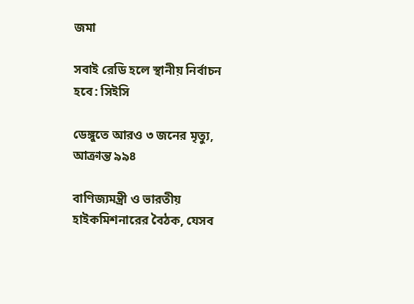জমা

সবাই রেডি হলে স্থানীয় নির্বাচন হবে: সিইসি

ডেঙ্গুতে আরও ৩ জনের মৃত্যু, আক্রান্ত ৯৯৪

বাণিজ্যমন্ত্রী ও ভারতীয় হাইকমিশনারের বৈঠক, যেসব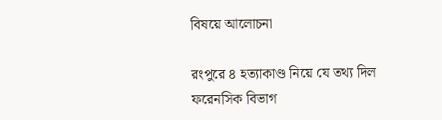বিষয়ে আলোচনা

রংপুরে ৪ হত্যাকাণ্ড নিয়ে যে তথ্য দিল ফরেনসিক বিভাগ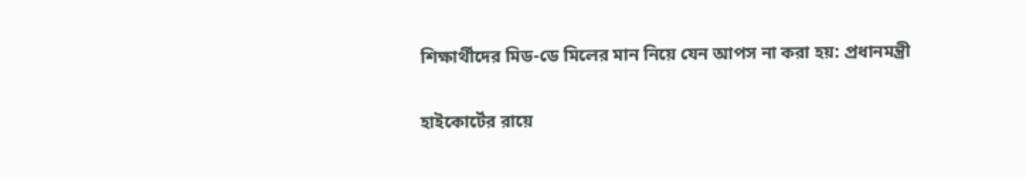শিক্ষার্থীদের মিড-ডে মিলের মান নিয়ে যেন আপস না করা হয়: প্রধানমন্ত্রী

হাইকোর্টের রায়ে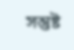সন্তুষ্ট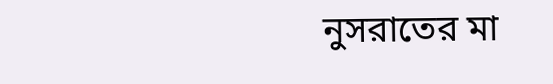নুসরাতের মা